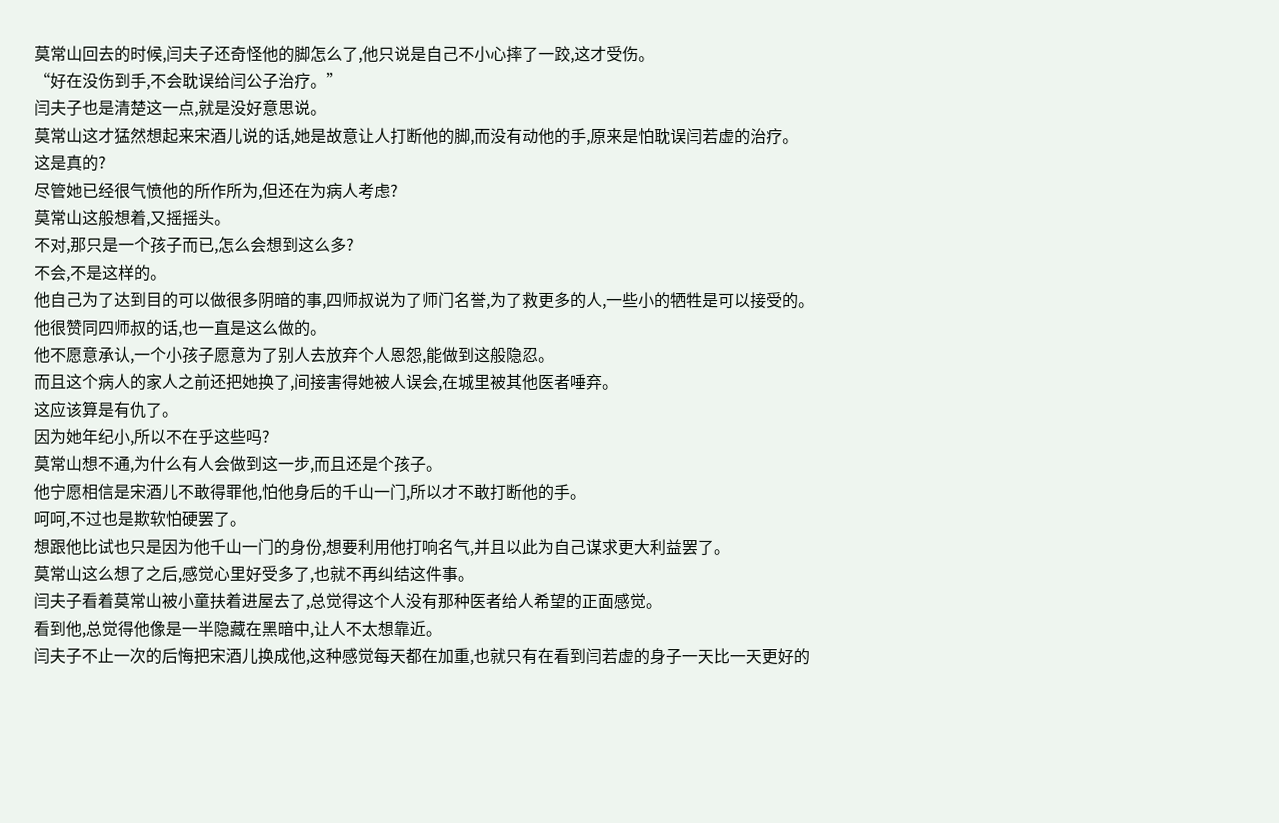莫常山回去的时候,闫夫子还奇怪他的脚怎么了,他只说是自己不小心摔了一跤,这才受伤。
“好在没伤到手,不会耽误给闫公子治疗。”
闫夫子也是清楚这一点,就是没好意思说。
莫常山这才猛然想起来宋酒儿说的话,她是故意让人打断他的脚,而没有动他的手,原来是怕耽误闫若虚的治疗。
这是真的?
尽管她已经很气愤他的所作所为,但还在为病人考虑?
莫常山这般想着,又摇摇头。
不对,那只是一个孩子而已,怎么会想到这么多?
不会,不是这样的。
他自己为了达到目的可以做很多阴暗的事,四师叔说为了师门名誉,为了救更多的人,一些小的牺牲是可以接受的。
他很赞同四师叔的话,也一直是这么做的。
他不愿意承认,一个小孩子愿意为了别人去放弃个人恩怨,能做到这般隐忍。
而且这个病人的家人之前还把她换了,间接害得她被人误会,在城里被其他医者唾弃。
这应该算是有仇了。
因为她年纪小,所以不在乎这些吗?
莫常山想不通,为什么有人会做到这一步,而且还是个孩子。
他宁愿相信是宋酒儿不敢得罪他,怕他身后的千山一门,所以才不敢打断他的手。
呵呵,不过也是欺软怕硬罢了。
想跟他比试也只是因为他千山一门的身份,想要利用他打响名气,并且以此为自己谋求更大利益罢了。
莫常山这么想了之后,感觉心里好受多了,也就不再纠结这件事。
闫夫子看着莫常山被小童扶着进屋去了,总觉得这个人没有那种医者给人希望的正面感觉。
看到他,总觉得他像是一半隐藏在黑暗中,让人不太想靠近。
闫夫子不止一次的后悔把宋酒儿换成他,这种感觉每天都在加重,也就只有在看到闫若虚的身子一天比一天更好的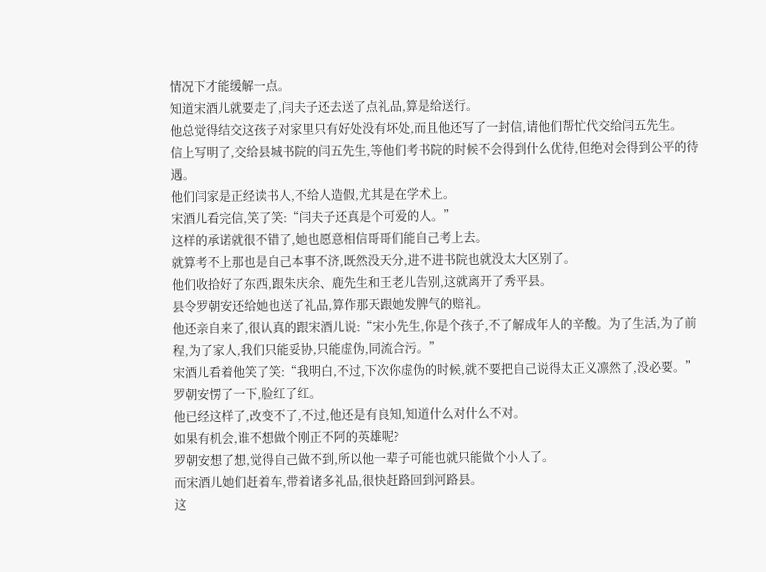情况下才能缓解一点。
知道宋酒儿就要走了,闫夫子还去送了点礼品,算是给送行。
他总觉得结交这孩子对家里只有好处没有坏处,而且他还写了一封信,请他们帮忙代交给闫五先生。
信上写明了,交给县城书院的闫五先生,等他们考书院的时候不会得到什么优待,但绝对会得到公平的待遇。
他们闫家是正经读书人,不给人造假,尤其是在学术上。
宋酒儿看完信,笑了笑:“闫夫子还真是个可爱的人。”
这样的承诺就很不错了,她也愿意相信哥哥们能自己考上去。
就算考不上那也是自己本事不济,既然没天分,进不进书院也就没太大区别了。
他们收拾好了东西,跟朱庆余、鹿先生和王老儿告别,这就离开了秀平县。
县令罗朝安还给她也送了礼品,算作那天跟她发脾气的赔礼。
他还亲自来了,很认真的跟宋酒儿说:“宋小先生,你是个孩子,不了解成年人的辛酸。为了生活,为了前程,为了家人,我们只能妥协,只能虚伪,同流合污。”
宋酒儿看着他笑了笑:“我明白,不过,下次你虚伪的时候,就不要把自己说得太正义凛然了,没必要。”
罗朝安愣了一下,脸红了红。
他已经这样了,改变不了,不过,他还是有良知,知道什么对什么不对。
如果有机会,谁不想做个刚正不阿的英雄呢?
罗朝安想了想,觉得自己做不到,所以他一辈子可能也就只能做个小人了。
而宋酒儿她们赶着车,带着诸多礼品,很快赶路回到河路县。
这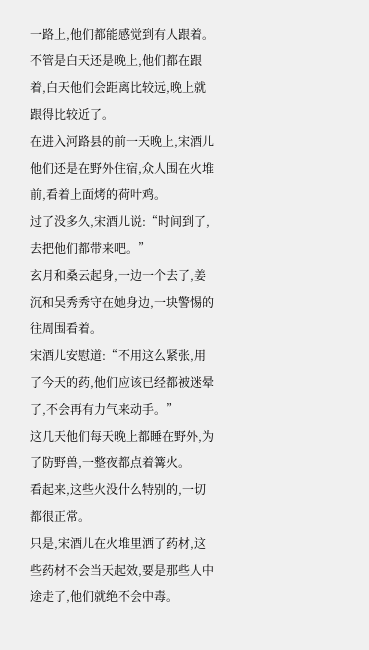一路上,他们都能感觉到有人跟着。
不管是白天还是晚上,他们都在跟着,白天他们会距离比较远,晚上就跟得比较近了。
在进入河路县的前一天晚上,宋酒儿他们还是在野外住宿,众人围在火堆前,看着上面烤的荷叶鸡。
过了没多久,宋酒儿说:“时间到了,去把他们都带来吧。”
玄月和桑云起身,一边一个去了,姜沉和吴秀秀守在她身边,一块警惕的往周围看着。
宋酒儿安慰道:“不用这么紧张,用了今天的药,他们应该已经都被迷晕了,不会再有力气来动手。”
这几天他们每天晚上都睡在野外,为了防野兽,一整夜都点着篝火。
看起来,这些火没什么特别的,一切都很正常。
只是,宋酒儿在火堆里洒了药材,这些药材不会当天起效,要是那些人中途走了,他们就绝不会中毒。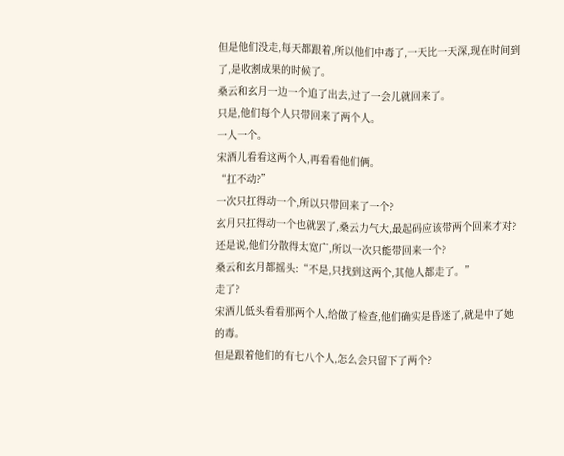但是他们没走,每天都跟着,所以他们中毒了,一天比一天深,现在时间到了,是收割成果的时候了。
桑云和玄月一边一个追了出去,过了一会儿就回来了。
只是,他们每个人只带回来了两个人。
一人一个。
宋酒儿看看这两个人,再看看他们俩。
“扛不动?”
一次只扛得动一个,所以只带回来了一个?
玄月只扛得动一个也就罢了,桑云力气大,最起码应该带两个回来才对?
还是说,他们分散得太宽广,所以一次只能带回来一个?
桑云和玄月都摇头:“不是,只找到这两个,其他人都走了。”
走了?
宋酒儿低头看看那两个人,给做了检查,他们确实是昏迷了,就是中了她的毒。
但是跟着他们的有七八个人,怎么会只留下了两个?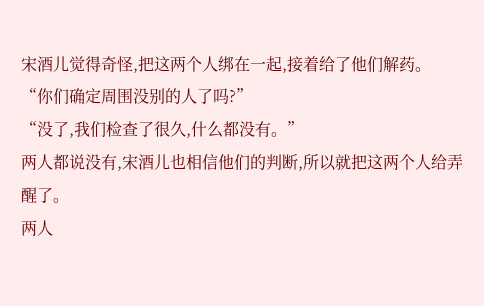宋酒儿觉得奇怪,把这两个人绑在一起,接着给了他们解药。
“你们确定周围没别的人了吗?”
“没了,我们检查了很久,什么都没有。”
两人都说没有,宋酒儿也相信他们的判断,所以就把这两个人给弄醒了。
两人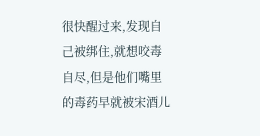很快醒过来,发现自己被绑住,就想咬毒自尽,但是他们嘴里的毒药早就被宋酒儿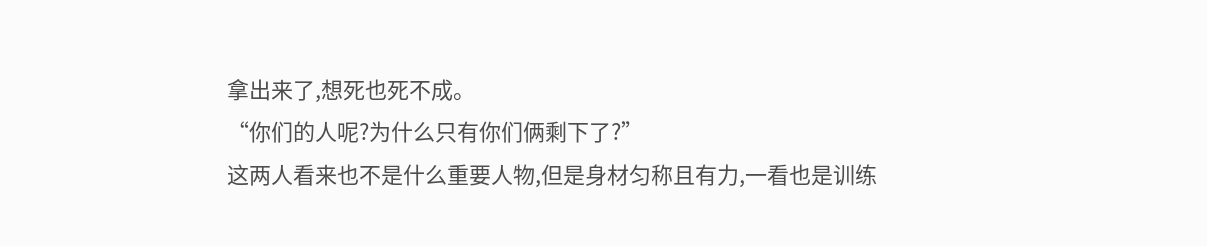拿出来了,想死也死不成。
“你们的人呢?为什么只有你们俩剩下了?”
这两人看来也不是什么重要人物,但是身材匀称且有力,一看也是训练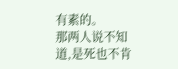有素的。
那两人说不知道,是死也不肯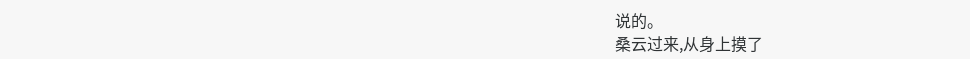说的。
桑云过来,从身上摸了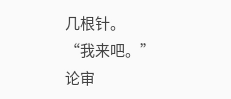几根针。
“我来吧。”
论审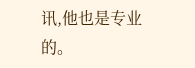讯,他也是专业的。